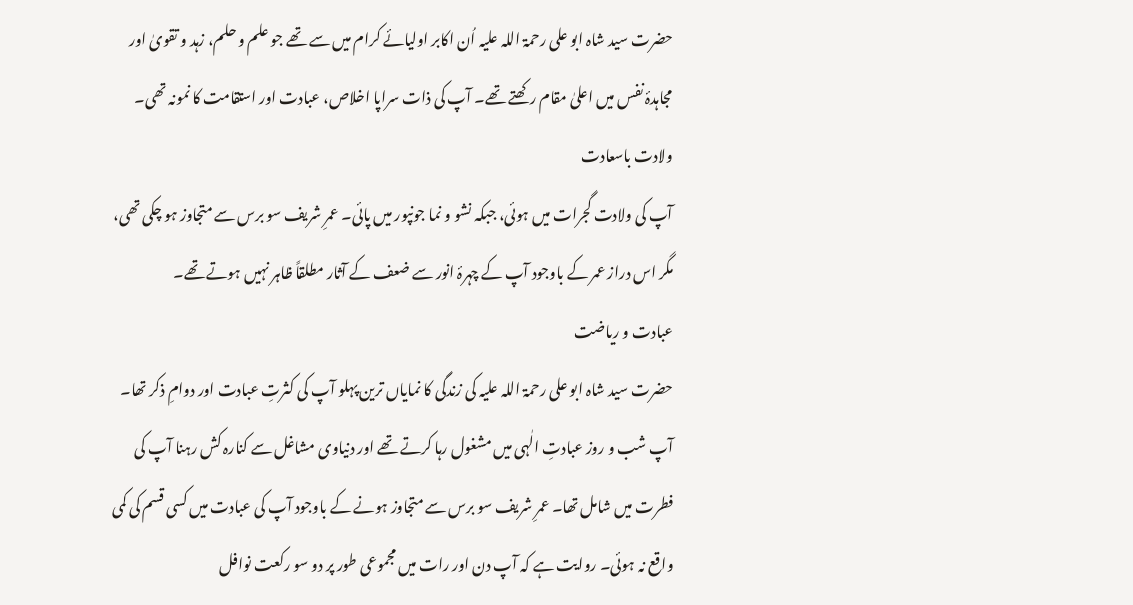حضرت سید شاہ ابو علی رحمۃ اللہ علیہ اُن اکابر اولیائے کرام میں سے تھے جو علم و حلم، زہد و تقویٰ اور مجاہدۂ نفس میں اعلیٰ مقام رکھتے تھے۔ آپ کی ذات سراپا اخلاص، عبادت اور استقامت کا نمونہ تھی۔
ولادت باسعادت
آپ کی ولادت گجرات میں ہوئی، جبکہ نشو و نما جونپور میں پائی۔ عمرِ شریف سو برس سے متجاوز ہو چکی تھی، مگر اس دراز عمر کے باوجود آپ کے چہرۂ انور سے ضعف کے آثار مطلقاً ظاہر نہیں ہوتے تھے۔
عبادت و ریاضت
حضرت سید شاہ ابو علی رحمۃ اللہ علیہ کی زندگی کا نمایاں ترین پہلو آپ کی کثرتِ عبادت اور دوامِ ذکر تھا۔ آپ شب و روز عبادتِ الٰہی میں مشغول رہا کرتے تھے اور دنیاوی مشاغل سے کنارہ کش رہنا آپ کی فطرت میں شامل تھا۔ عمرِ شریف سو برس سے متجاوز ہونے کے باوجود آپ کی عبادت میں کسی قسم کی کمی واقع نہ ہوئی۔ روایت ہے کہ آپ دن اور رات میں مجموعی طور پر دو سو رکعت نوافل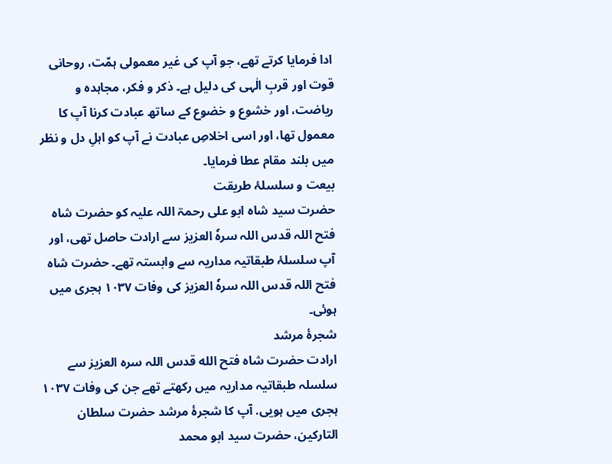ادا فرمایا کرتے تھے، جو آپ کی غیر معمولی ہمّت، روحانی قوت اور قربِ الٰہی کی دلیل ہے۔ ذکر و فکر، مجاہدہ و ریاضت، اور خشوع و خضوع کے ساتھ عبادت کرنا آپ کا معمول تھا، اور اسی اخلاصِ عبادت نے آپ کو اہلِ دل و نظر میں بلند مقام عطا فرمایا۔
بیعت و سلسلۂ طریقت
حضرت سید شاہ ابو علی رحمۃ اللہ علیہ کو حضرت شاہ فتح اللہ قدس اللہ سرہٗ العزیز سے ارادت حاصل تھی، اور آپ سلسلۂ طبقاتیہ مداریہ سے وابستہ تھے۔ حضرت شاہ فتح اللہ قدس اللہ سرہٗ العزیز کی وفات ۱۰۳۷ ہجری میں ہوئی۔
شجرۂ مرشد
ارادت حضرت شاہ فتح الله قدس اللہ سرہ العزیز سے سلسلہ طبقاتیہ مداریہ میں رکھتے تھے جن کی وفات ١٠٣٧ ہجری میں ہویی. آپ کا شجرۂ مرشد حضرت سلطان التارکین، حضرت سید ابو محمد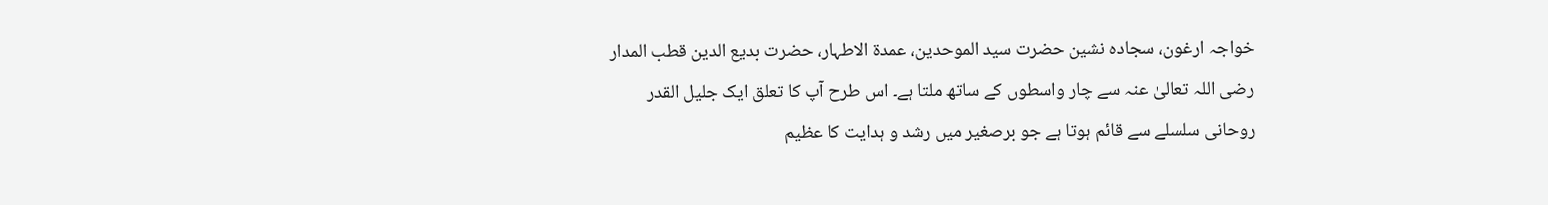خواجہ ارغون، سجادہ نشین حضرت سید الموحدین، عمدۃ الاطہار، حضرت بدیع الدین قطب المدار رضی اللہ تعالیٰ عنہ سے چار واسطوں کے ساتھ ملتا ہے۔ اس طرح آپ کا تعلق ایک جلیل القدر روحانی سلسلے سے قائم ہوتا ہے جو برصغیر میں رشد و ہدایت کا عظیم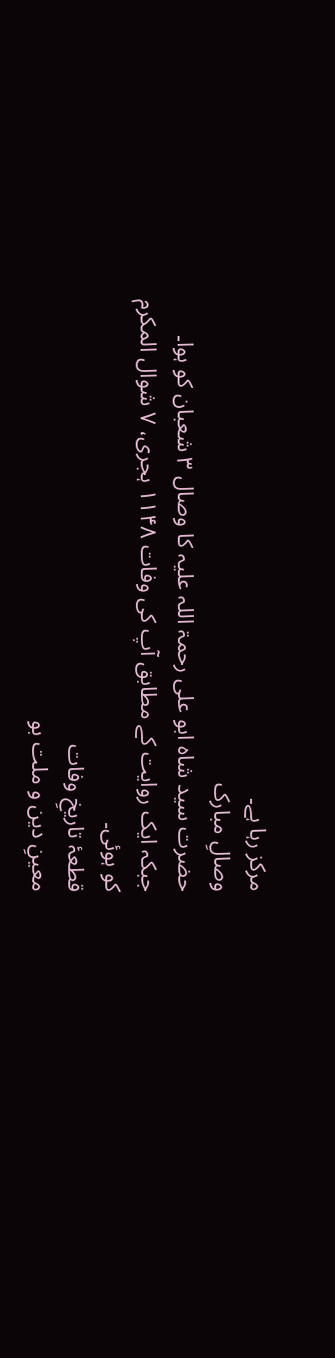مرکز رہا ہے۔
وصالِ مبارک
حضرت سید شاہ ابو علی رحمۃ اللہ علیہ کا وصال ۳ شعبان کو ہوا۔
جبکہ ایک روایت کے مطابق آپ کی وفات ۱۱۴۸ ہجری، ۷ شوال المکرم کو ہوئی۔
قطعۂ تاریخِ وفات
معینِ دین و ملت بو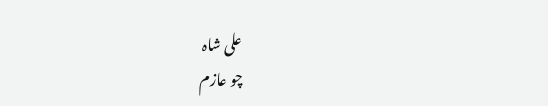علی شاہ
چو عازم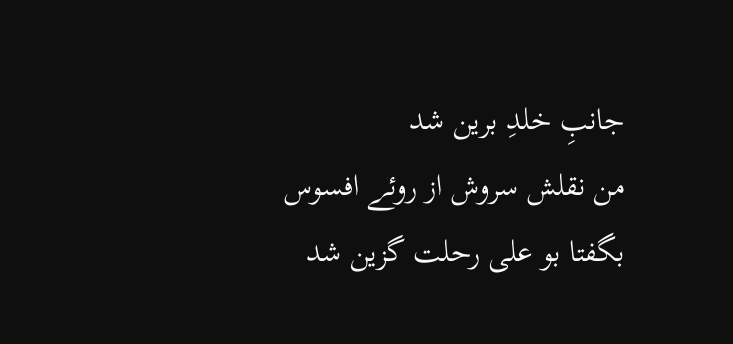جانبِ خلدِ برین شد
من نقلش سروش از روئے افسوس
بگفتا بو علی رحلت گزین شد